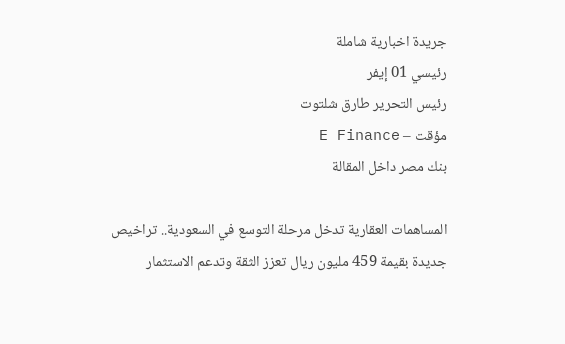جريدة اخبارية شاملة
رئيسي 01 إيفر
رئيس التحرير طارق شلتوت
مؤقت – E Finance
بنك مصر داخل المقالة

المساهمات العقارية تدخل مرحلة التوسع في السعودية.. تراخيص جديدة بقيمة 459 مليون ريال تعزز الثقة وتدعم الاستثمار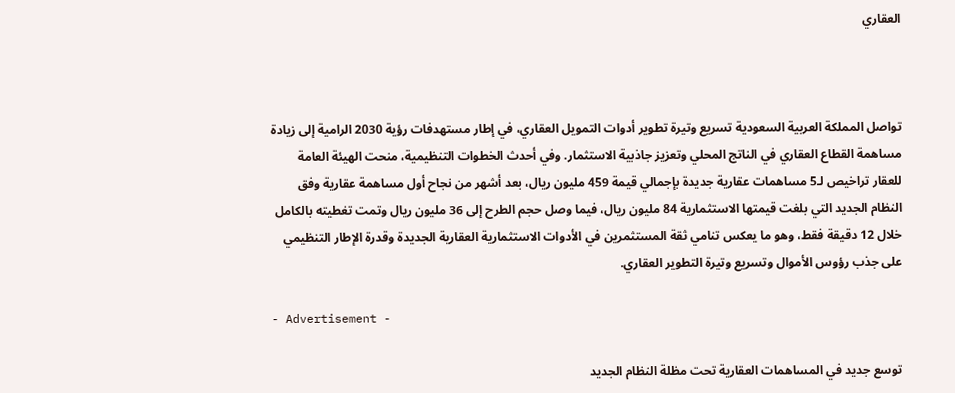العقاري



تواصل المملكة العربية السعودية تسريع وتيرة تطوير أدوات التمويل العقاري، في إطار مستهدفات رؤية 2030 الرامية إلى زيادة مساهمة القطاع العقاري في الناتج المحلي وتعزيز جاذبية الاستثمار. وفي أحدث الخطوات التنظيمية، منحت الهيئة العامة للعقار تراخيص لـ5 مساهمات عقارية جديدة بإجمالي قيمة 459 مليون ريال، بعد أشهر من نجاح أول مساهمة عقارية وفق النظام الجديد التي بلغت قيمتها الاستثمارية 84 مليون ريال، فيما وصل حجم الطرح إلى 36 مليون ريال وتمت تغطيته بالكامل خلال 12 دقيقة فقط، وهو ما يعكس تنامي ثقة المستثمرين في الأدوات الاستثمارية العقارية الجديدة وقدرة الإطار التنظيمي على جذب رؤوس الأموال وتسريع وتيرة التطوير العقاري.

- Advertisement -

توسع جديد في المساهمات العقارية تحت مظلة النظام الجديد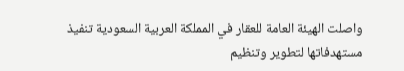واصلت الهيئة العامة للعقار في المملكة العربية السعودية تنفيذ مستهدفاتها لتطوير وتنظيم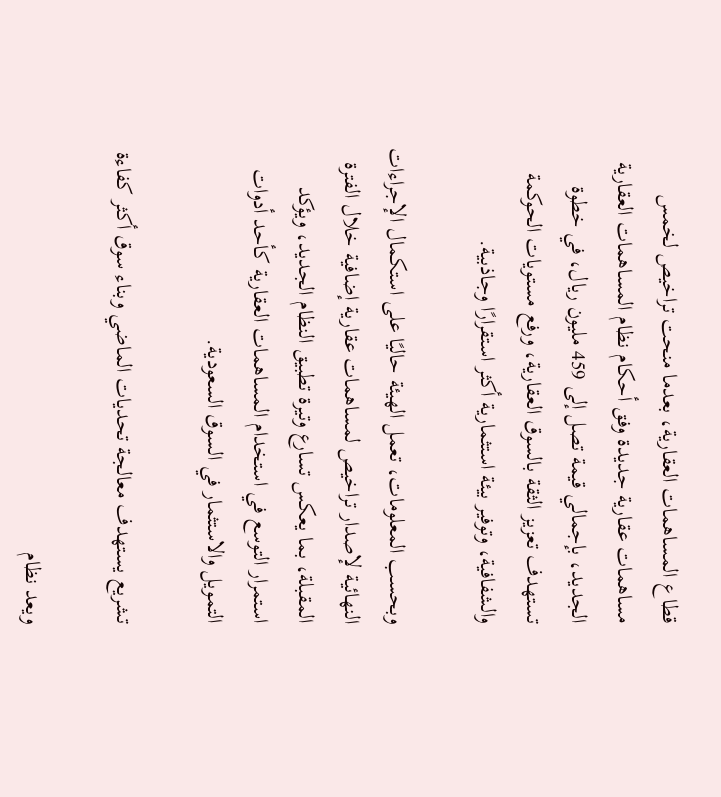قطاع المساهمات العقارية، بعدما منحت تراخيص لخمس مساهمات عقارية جديدة وفق أحكام نظام المساهمات العقارية الجديد، بإجمالي قيمة تصل إلى 459 مليون ريال، في خطوة تستهدف تعزيز الثقة بالسوق العقارية، ورفع مستويات الحوكمة والشفافية، وتوفير بيئة استثمارية أكثر استقرارًا وجاذبية.

وبحسب المعلومات، تعمل الهيئة حاليًا على استكمال الإجراءات النهائية لإصدار تراخيص لمساهمات عقارية إضافية خلال الفترة المقبلة، بما يعكس تسارع وتيرة تطبيق النظام الجديد، ويؤكد استمرار التوسع في استخدام المساهمات العقارية كأحد أدوات التمويل والاستثمار في السوق السعودية.

تشريع يستهدف معالجة تحديات الماضي وبناء سوق أكثر كفاءة

ويعد نظام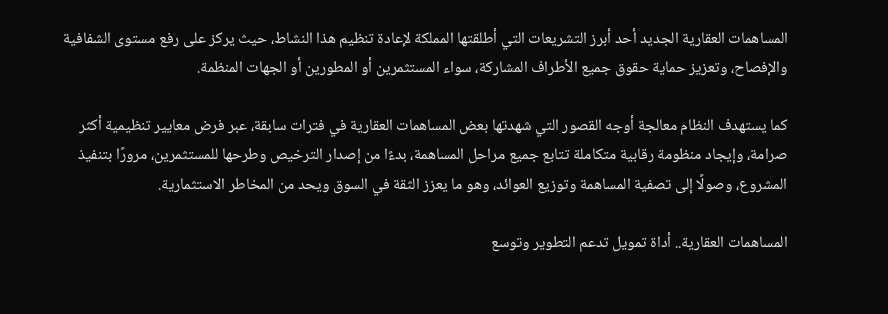المساهمات العقارية الجديد أحد أبرز التشريعات التي أطلقتها المملكة لإعادة تنظيم هذا النشاط، حيث يركز على رفع مستوى الشفافية والإفصاح، وتعزيز حماية حقوق جميع الأطراف المشاركة، سواء المستثمرين أو المطورين أو الجهات المنظمة.

كما يستهدف النظام معالجة أوجه القصور التي شهدتها بعض المساهمات العقارية في فترات سابقة، عبر فرض معايير تنظيمية أكثر صرامة، وإيجاد منظومة رقابية متكاملة تتابع جميع مراحل المساهمة، بدءًا من إصدار الترخيص وطرحها للمستثمرين، مرورًا بتنفيذ المشروع، وصولًا إلى تصفية المساهمة وتوزيع العوائد، وهو ما يعزز الثقة في السوق ويحد من المخاطر الاستثمارية.

المساهمات العقارية.. أداة تمويل تدعم التطوير وتوسع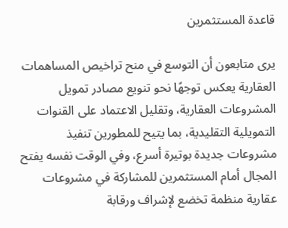قاعدة المستثمرين

يرى متابعون أن التوسع في منح تراخيص المساهمات العقارية يعكس توجهًا نحو تنويع مصادر تمويل المشروعات العقارية، وتقليل الاعتماد على القنوات التمويلية التقليدية، بما يتيح للمطورين تنفيذ مشروعات جديدة بوتيرة أسرع، وفي الوقت نفسه يفتح المجال أمام المستثمرين للمشاركة في مشروعات عقارية منظمة تخضع لإشراف ورقابة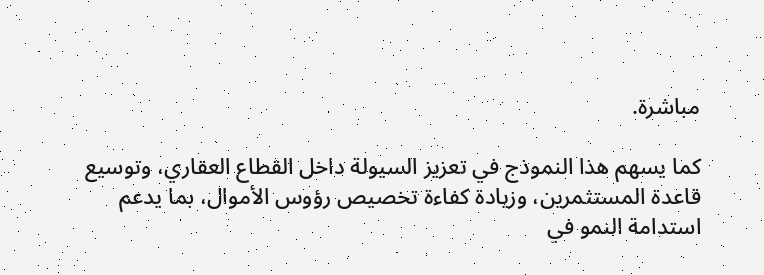مباشرة.

كما يسهم هذا النموذج في تعزيز السيولة داخل القطاع العقاري، وتوسيع قاعدة المستثمرين، وزيادة كفاءة تخصيص رؤوس الأموال، بما يدعم استدامة النمو في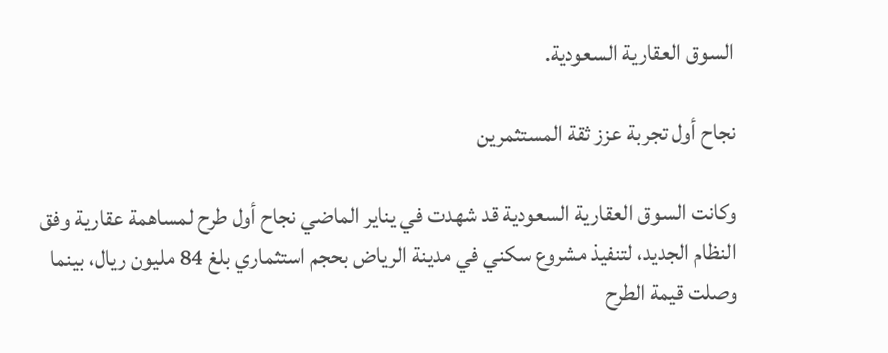السوق العقارية السعودية.

نجاح أول تجربة عزز ثقة المستثمرين

وكانت السوق العقارية السعودية قد شهدت في يناير الماضي نجاح أول طرح لمساهمة عقارية وفق النظام الجديد، لتنفيذ مشروع سكني في مدينة الرياض بحجم استثماري بلغ 84 مليون ريال، بينما وصلت قيمة الطرح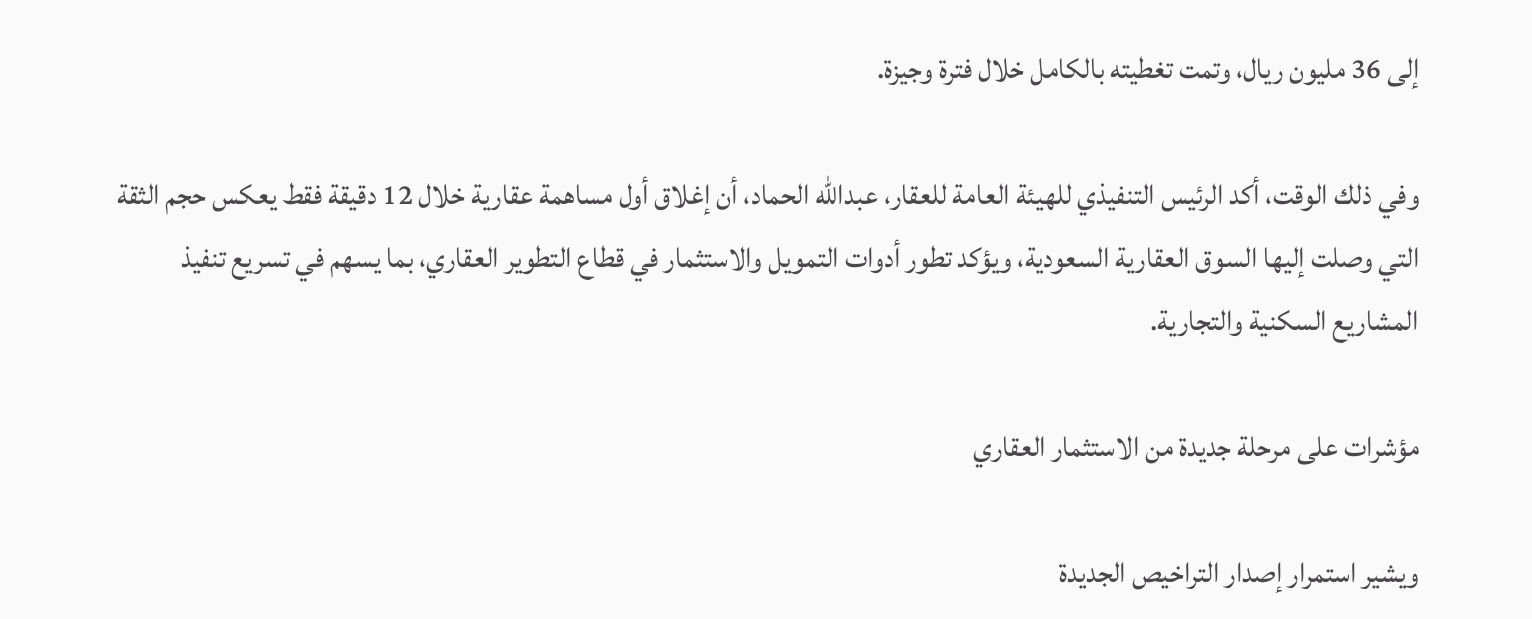إلى 36 مليون ريال، وتمت تغطيته بالكامل خلال فترة وجيزة.

وفي ذلك الوقت، أكد الرئيس التنفيذي للهيئة العامة للعقار، عبدالله الحماد، أن إغلاق أول مساهمة عقارية خلال 12 دقيقة فقط يعكس حجم الثقة التي وصلت إليها السوق العقارية السعودية، ويؤكد تطور أدوات التمويل والاستثمار في قطاع التطوير العقاري، بما يسهم في تسريع تنفيذ المشاريع السكنية والتجارية.

مؤشرات على مرحلة جديدة من الاستثمار العقاري

ويشير استمرار إصدار التراخيص الجديدة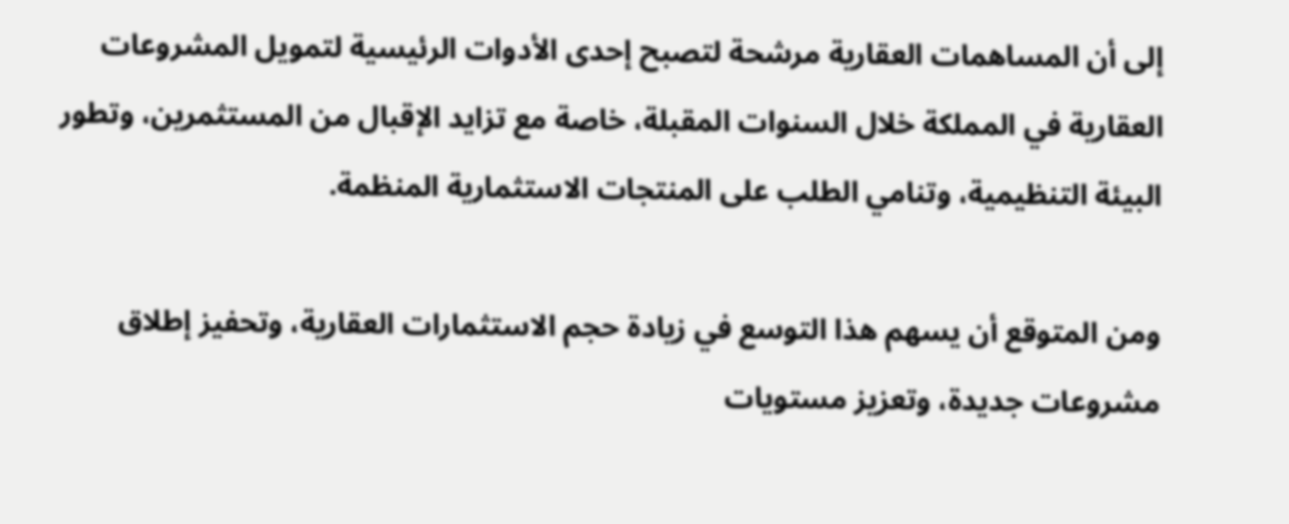إلى أن المساهمات العقارية مرشحة لتصبح إحدى الأدوات الرئيسية لتمويل المشروعات العقارية في المملكة خلال السنوات المقبلة، خاصة مع تزايد الإقبال من المستثمرين، وتطور البيئة التنظيمية، وتنامي الطلب على المنتجات الاستثمارية المنظمة.

ومن المتوقع أن يسهم هذا التوسع في زيادة حجم الاستثمارات العقارية، وتحفيز إطلاق مشروعات جديدة، وتعزيز مستويات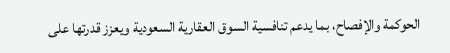الحوكمة والإفصاح، بما يدعم تنافسية السوق العقارية السعودية ويعزز قدرتها على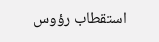استقطاب رؤوس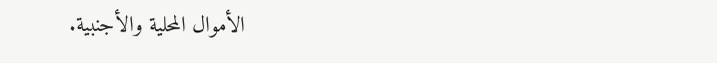الأموال المحلية والأجنبية.